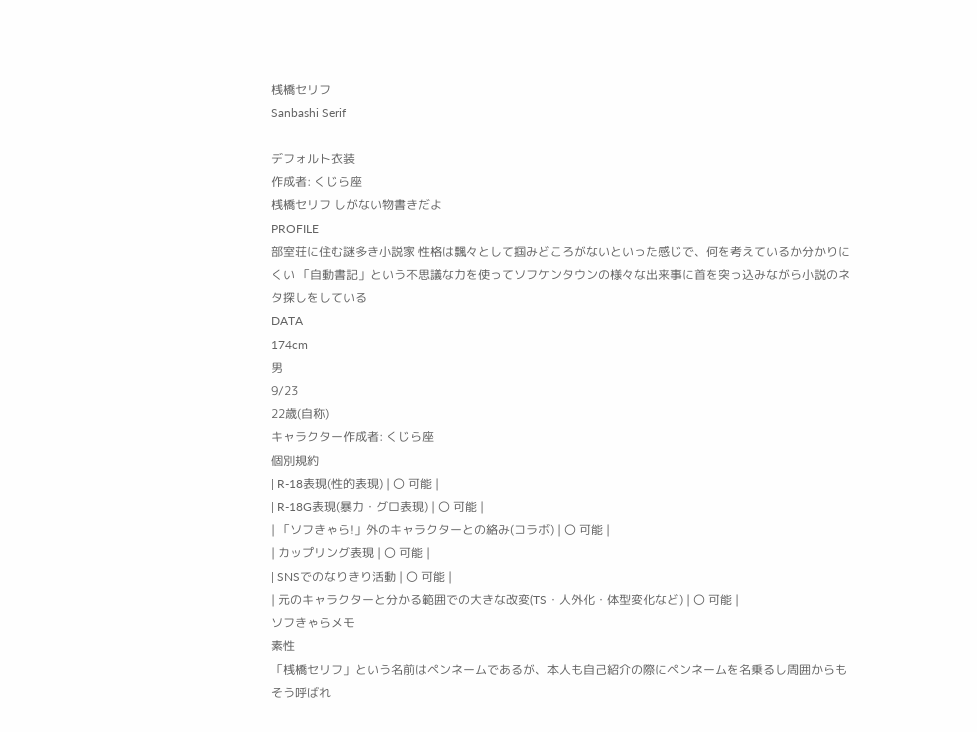桟橋セリフ
Sanbashi Serif

デフォルト衣装
作成者: くじら座
桟橋セリフ しがない物書きだよ
PROFILE
部室荘に住む謎多き小説家 性格は飄々として掴みどころがないといった感じで、何を考えているか分かりにくい 「自動書記」という不思議な力を使ってソフケンタウンの様々な出来事に首を突っ込みながら小説のネタ探しをしている
DATA
174cm
男
9/23
22歳(自称)
キャラクター作成者: くじら座
個別規約
| R-18表現(性的表現) | 〇 可能 |
| R-18G表現(暴力・グロ表現) | 〇 可能 |
| 「ソフきゃら!」外のキャラクターとの絡み(コラボ) | 〇 可能 |
| カップリング表現 | 〇 可能 |
| SNSでのなりきり活動 | 〇 可能 |
| 元のキャラクターと分かる範囲での大きな改変(TS・人外化・体型変化など) | 〇 可能 |
ソフきゃらメモ
素性
「桟橋セリフ」という名前はペンネームであるが、本人も自己紹介の際にペンネームを名乗るし周囲からもそう呼ばれ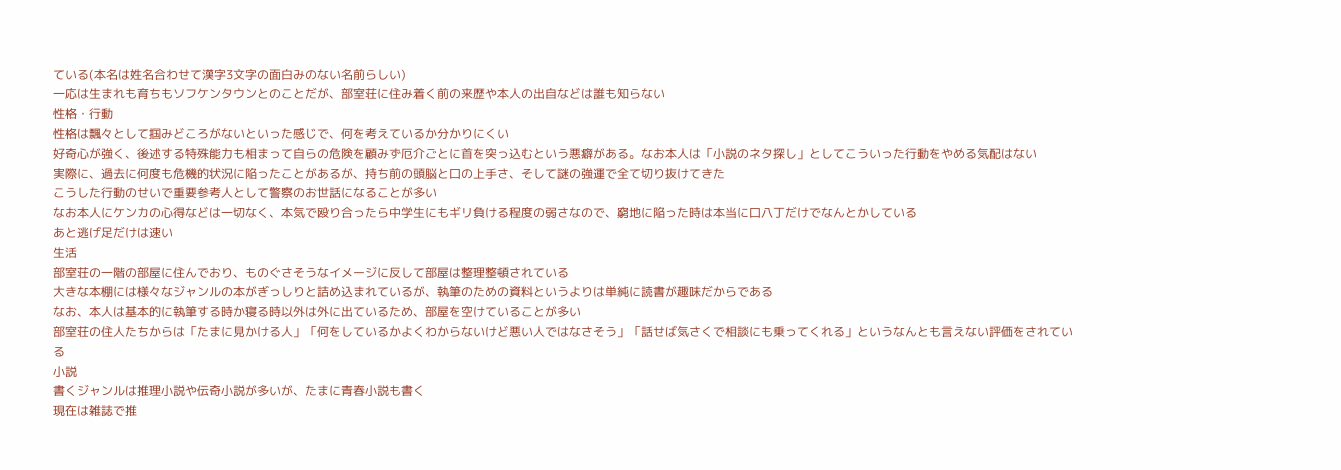ている(本名は姓名合わせて漢字3文字の面白みのない名前らしい)
一応は生まれも育ちもソフケンタウンとのことだが、部室荘に住み着く前の来歴や本人の出自などは誰も知らない
性格・行動
性格は飄々として掴みどころがないといった感じで、何を考えているか分かりにくい
好奇心が強く、後述する特殊能力も相まって自らの危険を顧みず厄介ごとに首を突っ込むという悪癖がある。なお本人は「小説のネタ探し」としてこういった行動をやめる気配はない
実際に、過去に何度も危機的状況に陥ったことがあるが、持ち前の頭脳と口の上手さ、そして謎の強運で全て切り抜けてきた
こうした行動のせいで重要参考人として警察のお世話になることが多い
なお本人にケンカの心得などは一切なく、本気で殴り合ったら中学生にもギリ負ける程度の弱さなので、窮地に陥った時は本当に口八丁だけでなんとかしている
あと逃げ足だけは速い
生活
部室荘の一階の部屋に住んでおり、ものぐさそうなイメージに反して部屋は整理整頓されている
大きな本棚には様々なジャンルの本がぎっしりと詰め込まれているが、執筆のための資料というよりは単純に読書が趣味だからである
なお、本人は基本的に執筆する時か寝る時以外は外に出ているため、部屋を空けていることが多い
部室荘の住人たちからは「たまに見かける人」「何をしているかよくわからないけど悪い人ではなさそう」「話せば気さくで相談にも乗ってくれる」というなんとも言えない評価をされている
小説
書くジャンルは推理小説や伝奇小説が多いが、たまに青春小説も書く
現在は雑誌で推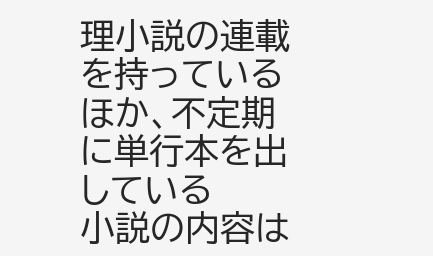理小説の連載を持っているほか、不定期に単行本を出している
小説の内容は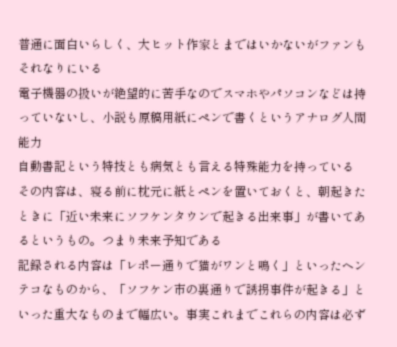普通に面白いらしく、大ヒット作家とまではいかないがファンもそれなりにいる
電子機器の扱いが絶望的に苦手なのでスマホやパソコンなどは持っていないし、小説も原稿用紙にペンで書くというアナログ人間
能力
自動書記という特技とも病気とも言える特殊能力を持っている
その内容は、寝る前に枕元に紙とペンを置いておくと、朝起きたときに「近い未来にソフケンタウンで起きる出来事」が書いてあるというもの。つまり未来予知である
記録される内容は「レポー通りで猫がワンと鳴く」といったヘンテコなものから、「ソフケン市の裏通りで誘拐事件が起きる」といった重大なものまで幅広い。事実これまでこれらの内容は必ず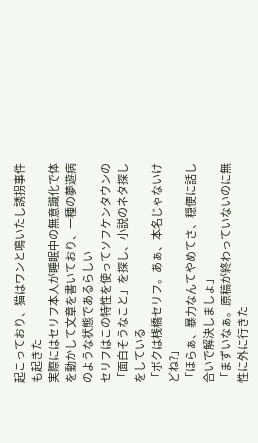起こっており、猫はワンと鳴いたし誘拐事件も起きた
実際にはセリフ本人が睡眠中の無意識化で体を動かして文章を書いており、一種の夢遊病のような状態であるらしい
セリフはこの特性を使ってソフケンタウンの「面白そうなこと」を探し、小説のネタ探しをしている
「ボクは桟橋セリフ。あぁ、本名じゃないけどね?」
「ほらぁ、暴力なんてやめてさ、穏便に話し合いで解決しましょ」
「まずいなぁ。原稿が終わっていないのに無性に外に行きた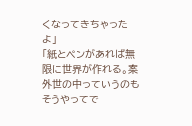くなってきちゃったよ」
「紙とペンがあれば無限に世界が作れる。案外世の中っていうのもそうやってで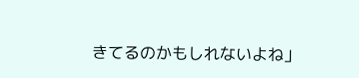きてるのかもしれないよね」